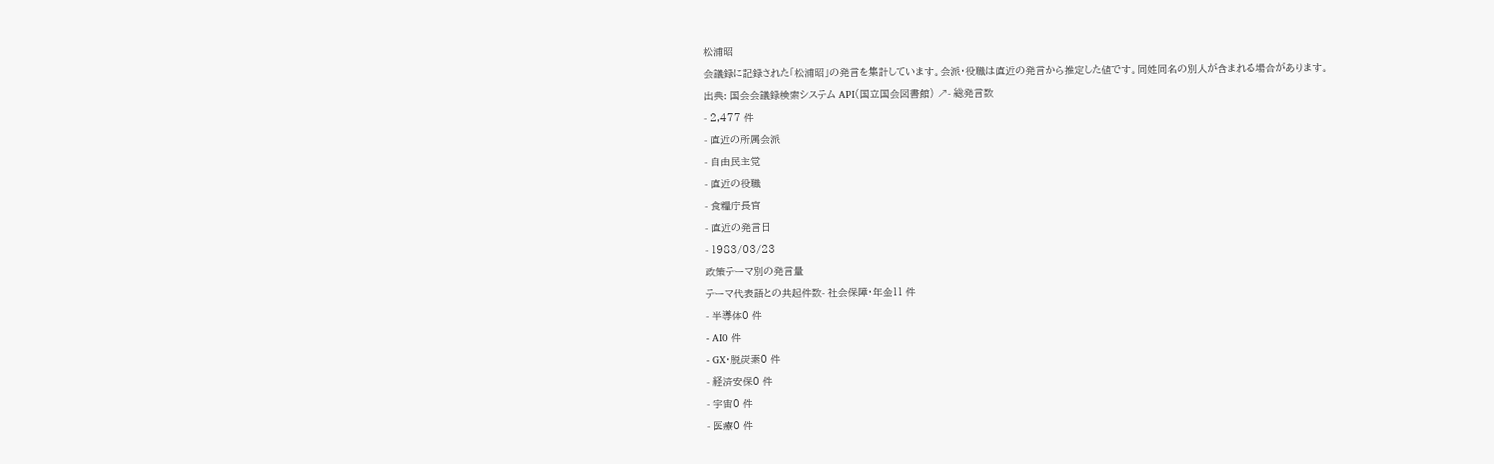松浦昭
会議録に記録された「松浦昭」の発言を集計しています。会派・役職は直近の発言から推定した値です。同姓同名の別人が含まれる場合があります。
出典: 国会会議録検索システム API(国立国会図書館) ↗- 総発言数
- 2,477 件
- 直近の所属会派
- 自由民主党
- 直近の役職
- 食糧庁長官
- 直近の発言日
- 1983/03/23
政策テーマ別の発言量
テーマ代表語との共起件数- 社会保障・年金11 件
- 半導体0 件
- AI0 件
- GX・脱炭素0 件
- 経済安保0 件
- 宇宙0 件
- 医療0 件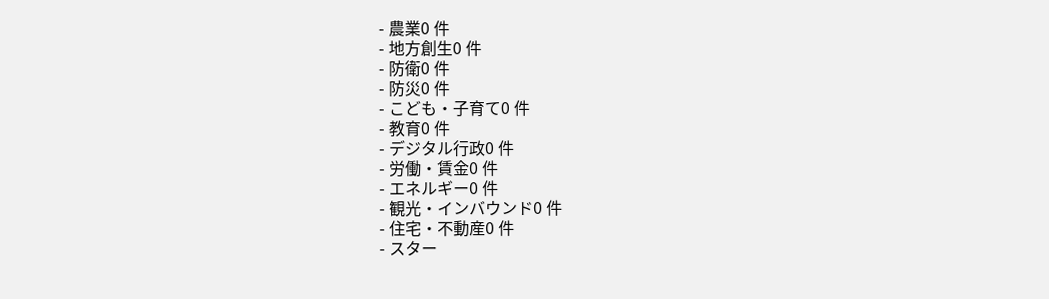- 農業0 件
- 地方創生0 件
- 防衛0 件
- 防災0 件
- こども・子育て0 件
- 教育0 件
- デジタル行政0 件
- 労働・賃金0 件
- エネルギー0 件
- 観光・インバウンド0 件
- 住宅・不動産0 件
- スター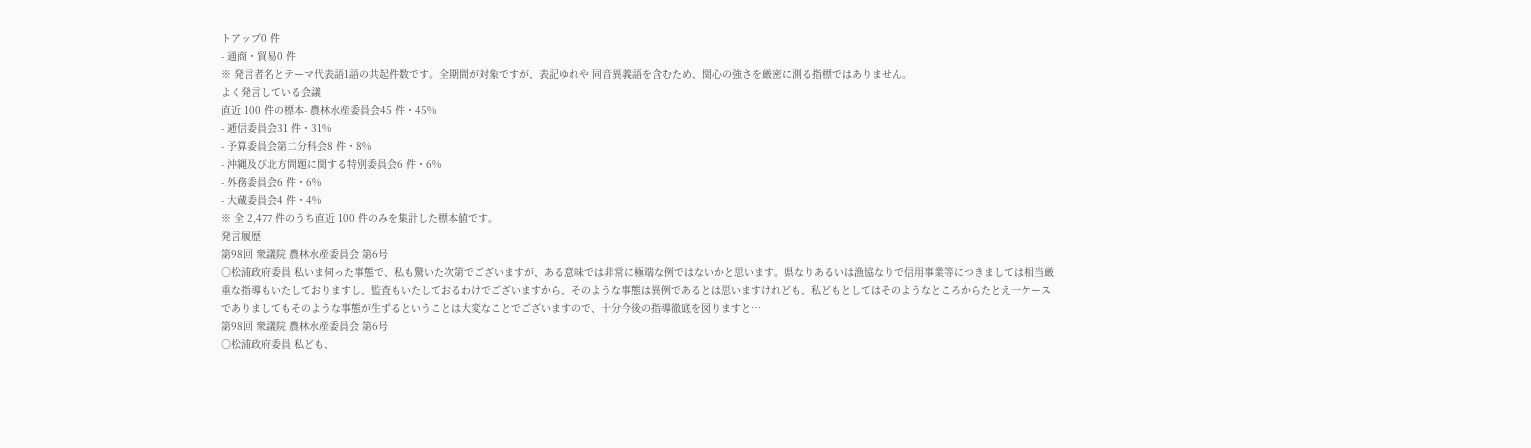トアップ0 件
- 通商・貿易0 件
※ 発言者名とテーマ代表語1語の共起件数です。全期間が対象ですが、表記ゆれや 同音異義語を含むため、関心の強さを厳密に測る指標ではありません。
よく発言している会議
直近 100 件の標本- 農林水産委員会45 件・45%
- 逓信委員会31 件・31%
- 予算委員会第二分科会8 件・8%
- 沖縄及び北方問題に関する特別委員会6 件・6%
- 外務委員会6 件・6%
- 大蔵委員会4 件・4%
※ 全 2,477 件のうち直近 100 件のみを集計した標本値です。
発言履歴
第98回 衆議院 農林水産委員会 第6号
○松浦政府委員 私いま伺った事態で、私も驚いた次第でございますが、ある意味では非常に極端な例ではないかと思います。県なりあるいは漁協なりで信用事業等につきましては相当厳重な指導もいたしておりますし、監査もいたしておるわけでございますから、そのような事態は異例であるとは思いますけれども、私どもとしてはそのようなところからたとえ一ケースでありましてもそのような事態が生ずるということは大変なことでございますので、十分今後の指導徹底を図りますと…
第98回 衆議院 農林水産委員会 第6号
○松浦政府委員 私ども、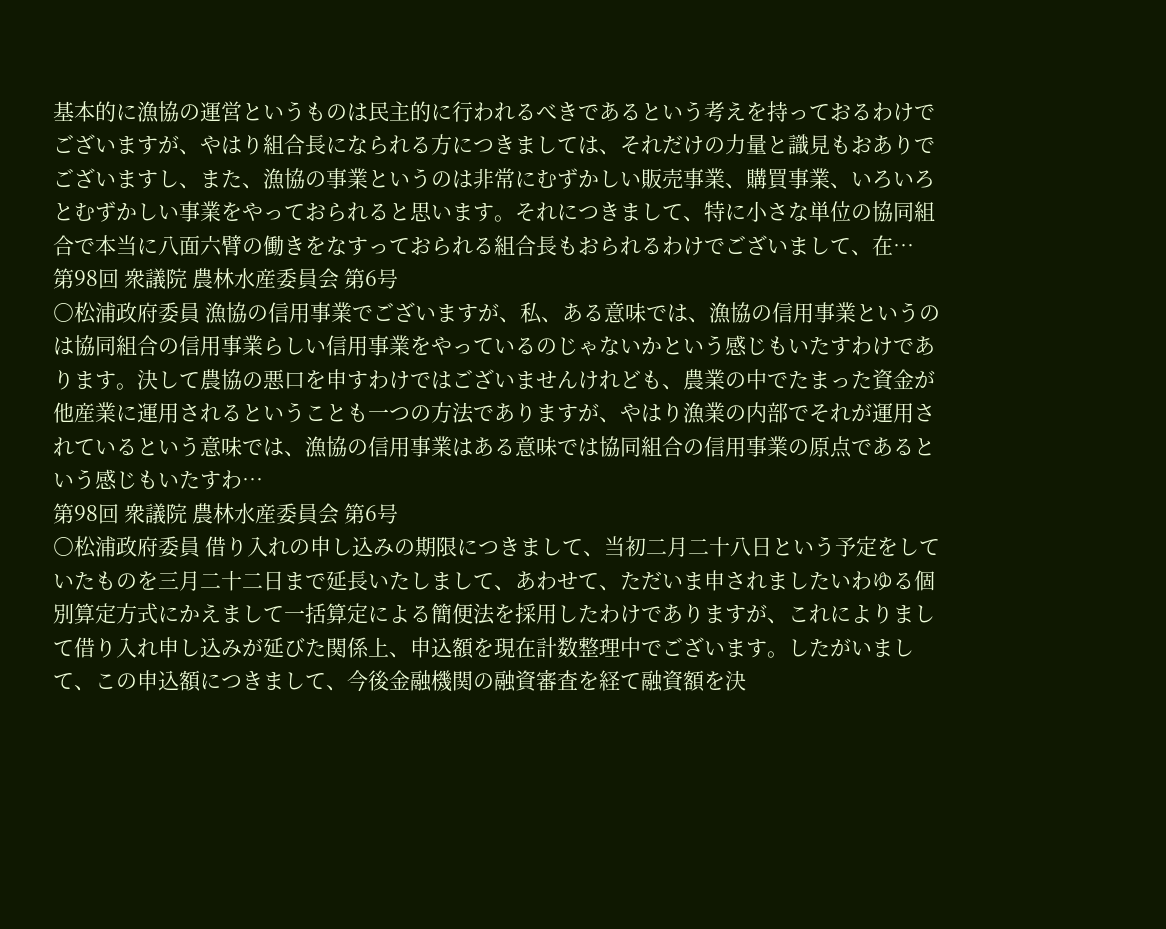基本的に漁協の運営というものは民主的に行われるべきであるという考えを持っておるわけでございますが、やはり組合長になられる方につきましては、それだけの力量と識見もおありでございますし、また、漁協の事業というのは非常にむずかしい販売事業、購買事業、いろいろとむずかしい事業をやっておられると思います。それにつきまして、特に小さな単位の協同組合で本当に八面六臂の働きをなすっておられる組合長もおられるわけでございまして、在…
第98回 衆議院 農林水産委員会 第6号
○松浦政府委員 漁協の信用事業でございますが、私、ある意味では、漁協の信用事業というのは協同組合の信用事業らしい信用事業をやっているのじゃないかという感じもいたすわけであります。決して農協の悪口を申すわけではございませんけれども、農業の中でたまった資金が他産業に運用されるということも一つの方法でありますが、やはり漁業の内部でそれが運用されているという意味では、漁協の信用事業はある意味では協同組合の信用事業の原点であるという感じもいたすわ…
第98回 衆議院 農林水産委員会 第6号
○松浦政府委員 借り入れの申し込みの期限につきまして、当初二月二十八日という予定をしていたものを三月二十二日まで延長いたしまして、あわせて、ただいま申されましたいわゆる個別算定方式にかえまして一括算定による簡便法を採用したわけでありますが、これによりまして借り入れ申し込みが延びた関係上、申込額を現在計数整理中でございます。したがいまして、この申込額につきまして、今後金融機関の融資審査を経て融資額を決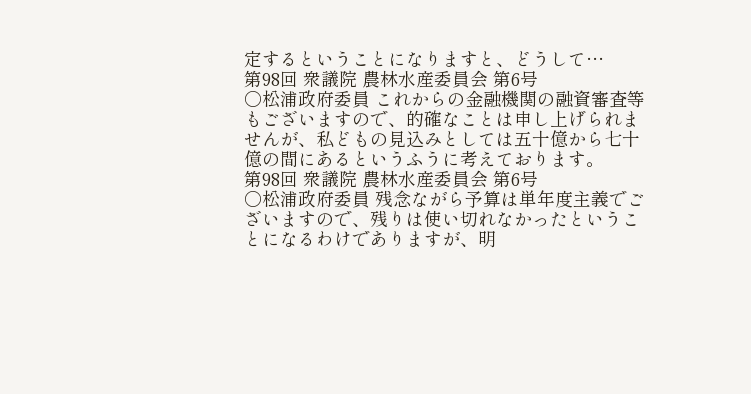定するということになりますと、どうして…
第98回 衆議院 農林水産委員会 第6号
○松浦政府委員 これからの金融機関の融資審査等もございますので、的確なことは申し上げられませんが、私どもの見込みとしては五十億から七十億の間にあるというふうに考えております。
第98回 衆議院 農林水産委員会 第6号
○松浦政府委員 残念ながら予算は単年度主義でございますので、残りは使い切れなかったということになるわけでありますが、明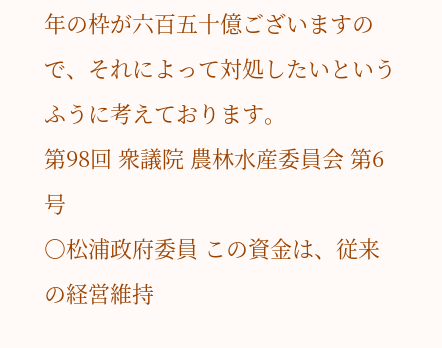年の枠が六百五十億ございますので、それによって対処したいというふうに考えております。
第98回 衆議院 農林水産委員会 第6号
○松浦政府委員 この資金は、従来の経営維持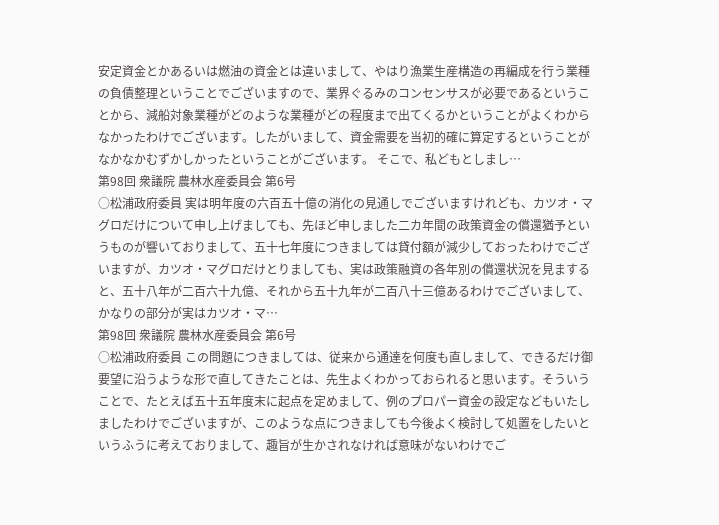安定資金とかあるいは燃油の資金とは違いまして、やはり漁業生産構造の再編成を行う業種の負債整理ということでございますので、業界ぐるみのコンセンサスが必要であるということから、減船対象業種がどのような業種がどの程度まで出てくるかということがよくわからなかったわけでございます。したがいまして、資金需要を当初的確に算定するということがなかなかむずかしかったということがございます。 そこで、私どもとしまし…
第98回 衆議院 農林水産委員会 第6号
○松浦政府委員 実は明年度の六百五十億の消化の見通しでございますけれども、カツオ・マグロだけについて申し上げましても、先ほど申しました二カ年間の政策資金の償還猶予というものが響いておりまして、五十七年度につきましては貸付額が減少しておったわけでございますが、カツオ・マグロだけとりましても、実は政策融資の各年別の償還状況を見ますると、五十八年が二百六十九億、それから五十九年が二百八十三億あるわけでございまして、かなりの部分が実はカツオ・マ…
第98回 衆議院 農林水産委員会 第6号
○松浦政府委員 この問題につきましては、従来から通達を何度も直しまして、できるだけ御要望に沿うような形で直してきたことは、先生よくわかっておられると思います。そういうことで、たとえば五十五年度末に起点を定めまして、例のプロパー資金の設定などもいたしましたわけでございますが、このような点につきましても今後よく検討して処置をしたいというふうに考えておりまして、趣旨が生かされなければ意味がないわけでご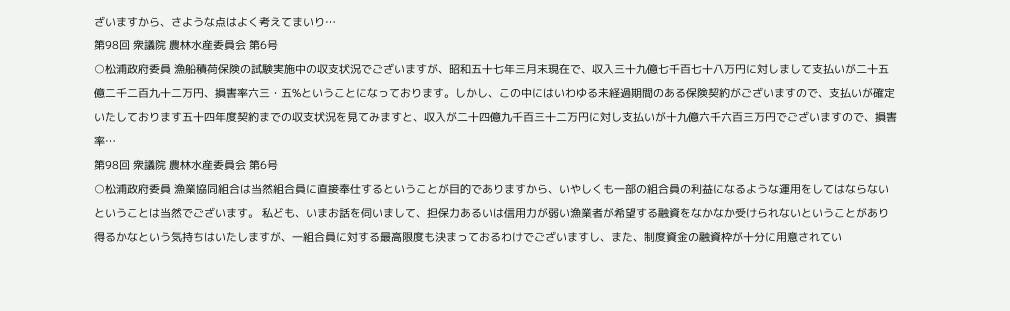ざいますから、さような点はよく考えてまいり…
第98回 衆議院 農林水産委員会 第6号
○松浦政府委員 漁船積荷保険の試験実施中の収支状況でございますが、昭和五十七年三月末現在で、収入三十九億七千百七十八万円に対しまして支払いが二十五億二千二百九十二万円、損害率六三・五%ということになっております。しかし、この中にはいわゆる未経過期間のある保険契約がございますので、支払いが確定いたしております五十四年度契約までの収支状況を見てみますと、収入が二十四億九千百三十二万円に対し支払いが十九億六千六百三万円でございますので、損害率…
第98回 衆議院 農林水産委員会 第6号
○松浦政府委員 漁業協同組合は当然組合員に直接奉仕するということが目的でありますから、いやしくも一部の組合員の利益になるような運用をしてはならないということは当然でございます。 私ども、いまお話を伺いまして、担保力あるいは信用力が弱い漁業者が希望する融資をなかなか受けられないということがあり得るかなという気持ちはいたしますが、一組合員に対する最高限度も決まっておるわけでございますし、また、制度資金の融資枠が十分に用意されてい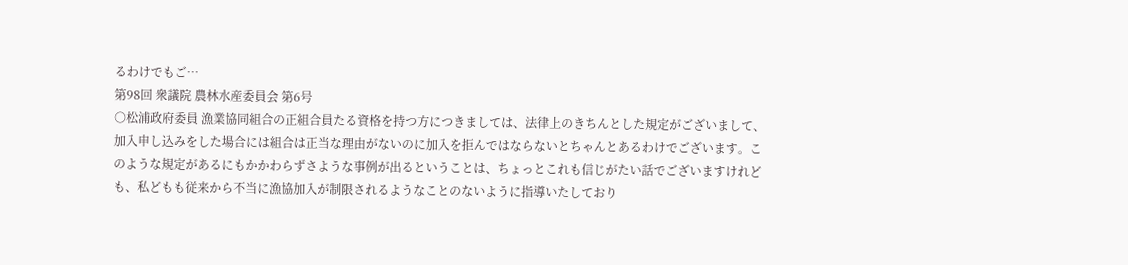るわけでもご…
第98回 衆議院 農林水産委員会 第6号
○松浦政府委員 漁業協同組合の正組合員たる資格を持つ方につきましては、法律上のきちんとした規定がございまして、加入申し込みをした場合には組合は正当な理由がないのに加入を拒んではならないとちゃんとあるわけでございます。このような規定があるにもかかわらずさような事例が出るということは、ちょっとこれも信じがたい話でございますけれども、私どもも従来から不当に漁協加入が制限されるようなことのないように指導いたしており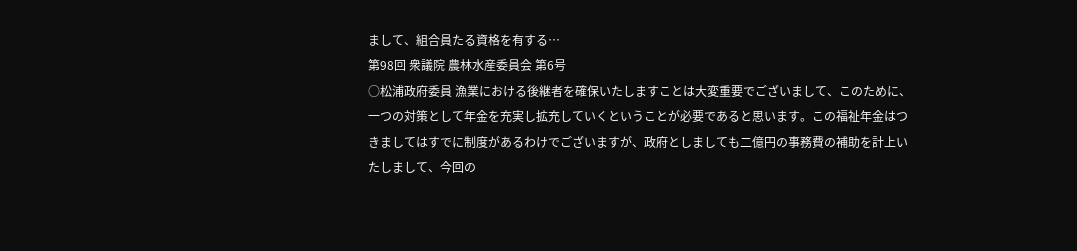まして、組合員たる資格を有する…
第98回 衆議院 農林水産委員会 第6号
○松浦政府委員 漁業における後継者を確保いたしますことは大変重要でございまして、このために、一つの対策として年金を充実し拡充していくということが必要であると思います。この福祉年金はつきましてはすでに制度があるわけでございますが、政府としましても二億円の事務費の補助を計上いたしまして、今回の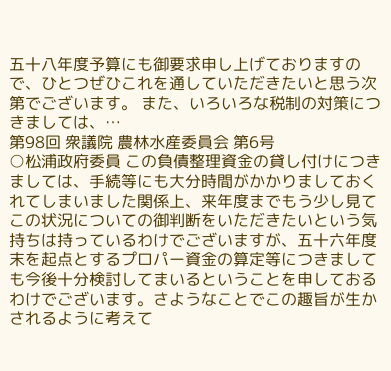五十八年度予算にも御要求申し上げておりますので、ひとつぜひこれを通していただきたいと思う次第でございます。 また、いろいろな税制の対策につきましては、…
第98回 衆議院 農林水産委員会 第6号
○松浦政府委員 この負債整理資金の貸し付けにつきましては、手続等にも大分時間がかかりましておくれてしまいました関係上、来年度までもう少し見てこの状況についての御判断をいただきたいという気持ちは持っているわけでございますが、五十六年度末を起点とするプロパー資金の算定等につきましても今後十分検討してまいるということを申しておるわけでございます。さようなことでこの趣旨が生かされるように考えて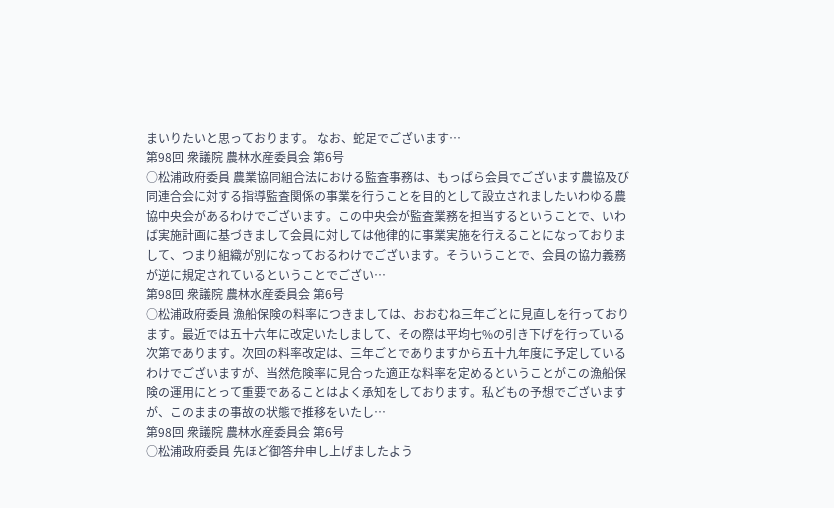まいりたいと思っております。 なお、蛇足でございます…
第98回 衆議院 農林水産委員会 第6号
○松浦政府委員 農業協同組合法における監査事務は、もっぱら会員でございます農協及び同連合会に対する指導監査関係の事業を行うことを目的として設立されましたいわゆる農協中央会があるわけでございます。この中央会が監査業務を担当するということで、いわば実施計画に基づきまして会員に対しては他律的に事業実施を行えることになっておりまして、つまり組織が別になっておるわけでございます。そういうことで、会員の協力義務が逆に規定されているということでござい…
第98回 衆議院 農林水産委員会 第6号
○松浦政府委員 漁船保険の料率につきましては、おおむね三年ごとに見直しを行っております。最近では五十六年に改定いたしまして、その際は平均七%の引き下げを行っている次第であります。次回の料率改定は、三年ごとでありますから五十九年度に予定しているわけでございますが、当然危険率に見合った適正な料率を定めるということがこの漁船保険の運用にとって重要であることはよく承知をしております。私どもの予想でございますが、このままの事故の状態で推移をいたし…
第98回 衆議院 農林水産委員会 第6号
○松浦政府委員 先ほど御答弁申し上げましたよう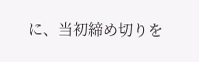に、当初締め切りを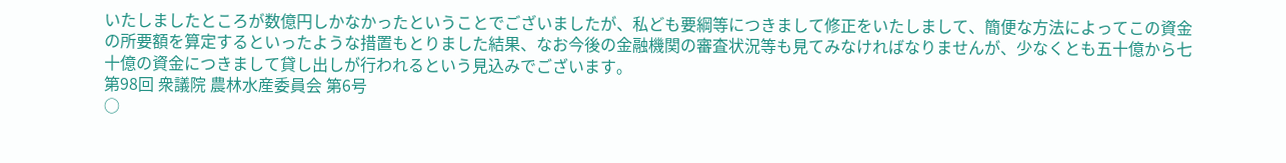いたしましたところが数億円しかなかったということでございましたが、私ども要綱等につきまして修正をいたしまして、簡便な方法によってこの資金の所要額を算定するといったような措置もとりました結果、なお今後の金融機関の審査状況等も見てみなければなりませんが、少なくとも五十億から七十億の資金につきまして貸し出しが行われるという見込みでございます。
第98回 衆議院 農林水産委員会 第6号
○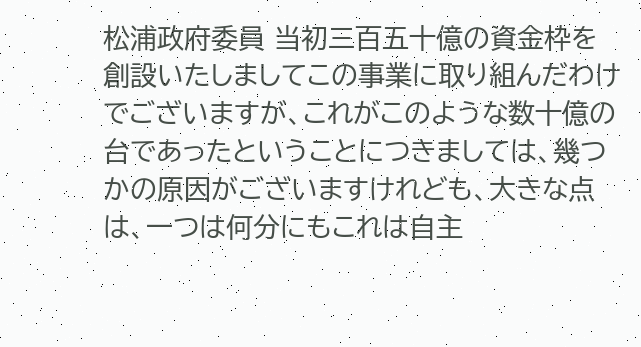松浦政府委員 当初三百五十億の資金枠を創設いたしましてこの事業に取り組んだわけでございますが、これがこのような数十億の台であったということにつきましては、幾つかの原因がございますけれども、大きな点は、一つは何分にもこれは自主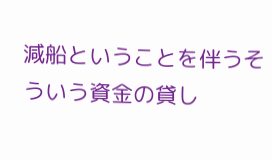減船ということを伴うそういう資金の貸し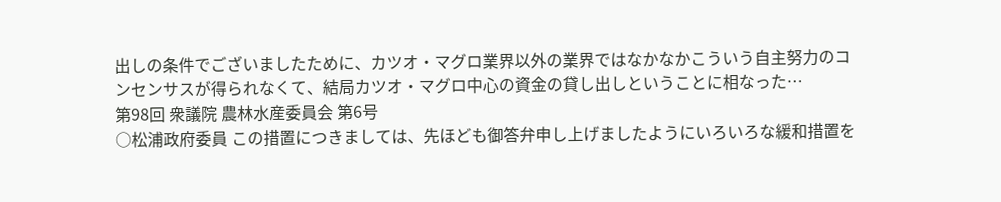出しの条件でございましたために、カツオ・マグロ業界以外の業界ではなかなかこういう自主努力のコンセンサスが得られなくて、結局カツオ・マグロ中心の資金の貸し出しということに相なった…
第98回 衆議院 農林水産委員会 第6号
○松浦政府委員 この措置につきましては、先ほども御答弁申し上げましたようにいろいろな緩和措置を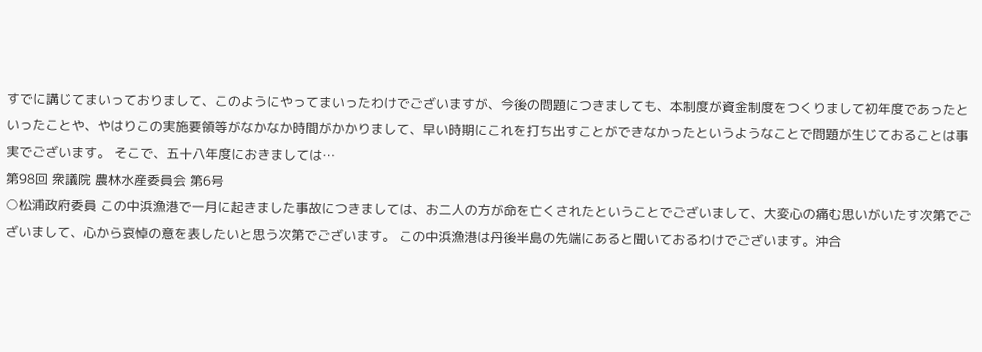すでに講じてまいっておりまして、このようにやってまいったわけでございますが、今後の問題につきましても、本制度が資金制度をつくりまして初年度であったといったことや、やはりこの実施要領等がなかなか時間がかかりまして、早い時期にこれを打ち出すことができなかったというようなことで問題が生じておることは事実でございます。 そこで、五十八年度におきましては…
第98回 衆議院 農林水産委員会 第6号
○松浦政府委員 この中浜漁港で一月に起きました事故につきましては、お二人の方が命を亡くされたということでございまして、大変心の痛む思いがいたす次第でございまして、心から哀悼の意を表したいと思う次第でございます。 この中浜漁港は丹後半島の先端にあると聞いておるわけでございます。沖合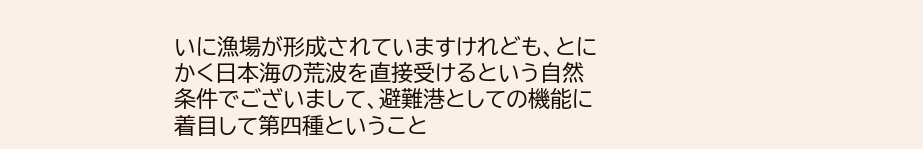いに漁場が形成されていますけれども、とにかく日本海の荒波を直接受けるという自然条件でございまして、避難港としての機能に着目して第四種ということ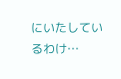にいたしているわけ…